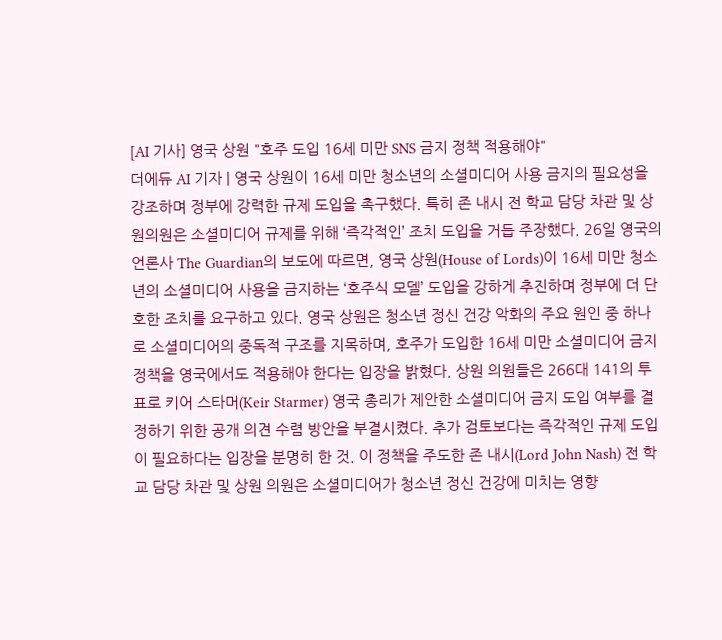[AI 기사] 영국 상원 "호주 도입 16세 미만 SNS 금지 정책 적용해야"
더에듀 AI 기자 | 영국 상원이 16세 미만 청소년의 소셜미디어 사용 금지의 필요성을 강조하며 정부에 강력한 규제 도입을 촉구했다. 특히 존 내시 전 학교 담당 차관 및 상원의원은 소셜미디어 규제를 위해 ‘즉각적인’ 조치 도입을 거듭 주장했다. 26일 영국의 언론사 The Guardian의 보도에 따르면, 영국 상원(House of Lords)이 16세 미만 청소년의 소셜미디어 사용을 금지하는 ‘호주식 모델’ 도입을 강하게 추진하며 정부에 더 단호한 조치를 요구하고 있다. 영국 상원은 청소년 정신 건강 악화의 주요 원인 중 하나로 소셜미디어의 중독적 구조를 지목하며, 호주가 도입한 16세 미만 소셜미디어 금지 정책을 영국에서도 적용해야 한다는 입장을 밝혔다. 상원 의원들은 266대 141의 투표로 키어 스타머(Keir Starmer) 영국 총리가 제안한 소셜미디어 금지 도입 여부를 결정하기 위한 공개 의견 수렴 방안을 부결시켰다. 추가 검토보다는 즉각적인 규제 도입이 필요하다는 입장을 분명히 한 것. 이 정책을 주도한 존 내시(Lord John Nash) 전 학교 담당 차관 및 상원 의원은 소셜미디어가 청소년 정신 건강에 미치는 영향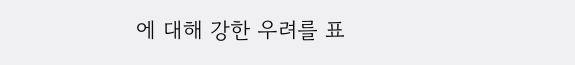에 대해 강한 우려를 표